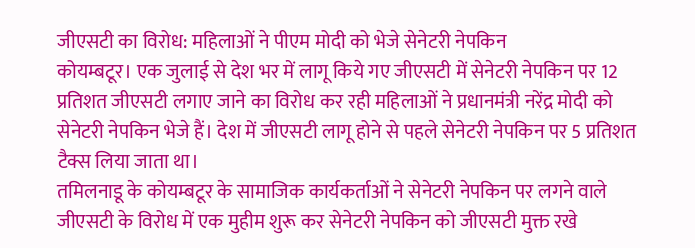जीएसटी का विरोध: महिलाओं ने पीएम मोदी को भेजे सेनेटरी नेपकिन
कोयम्बटूर। एक जुलाई से देश भर में लागू किये गए जीएसटी में सेनेटरी नेपकिन पर 12 प्रतिशत जीएसटी लगाए जाने का विरोध कर रही महिलाओं ने प्रधानमंत्री नरेंद्र मोदी को सेनेटरी नेपकिन भेजे हैं। देश में जीएसटी लागू होने से पहले सेनेटरी नेपकिन पर 5 प्रतिशत टैक्स लिया जाता था।
तमिलनाडू के कोयम्बटूर के सामाजिक कार्यकर्ताओं ने सेनेटरी नेपकिन पर लगने वाले जीएसटी के विरोध में एक मुहीम शुरू कर सेनेटरी नेपकिन को जीएसटी मुक्त रखे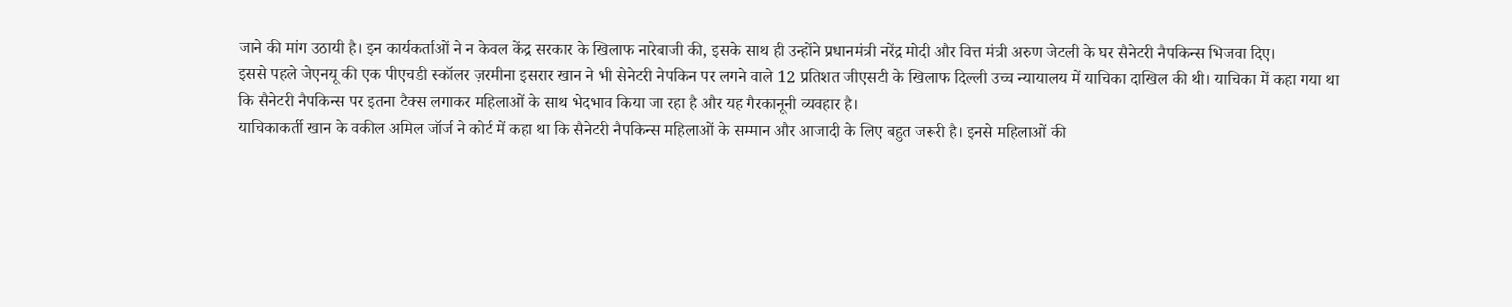जाने की मांग उठायी है। इन कार्यकर्ताओं ने न केवल केंद्र सरकार के खिलाफ नारेबाजी की, इसके साथ ही उन्होंने प्रधानमंत्री नरेंद्र मोदी और वित्त मंत्री अरुण जेटली के घर सैनेटरी नैपकिन्स भिजवा दिए।
इससे पहले जेएनयू की एक पीएचडी स्कॉलर ज़रमीना इसरार खान ने भी सेनेटरी नेपकिन पर लगने वाले 12 प्रतिशत जीएसटी के खिलाफ दिल्ली उच्च न्यायालय में याचिका दाखिल की थी। याचिका में कहा गया था कि सैनेटरी नैपकिन्स पर इतना टैक्स लगाकर महिलाओं के साथ भेदभाव किया जा रहा है और यह गैरकानूनी व्यवहार है।
याचिकाकर्ती खान के वकील अमिल जॉर्ज ने कोर्ट में कहा था कि सैनेटरी नैपकिन्स महिलाओं के सम्मान और आजादी के लिए बहुत जरूरी है। इनसे महिलाओं की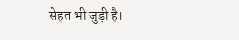सेहत भी जुड़ी है।